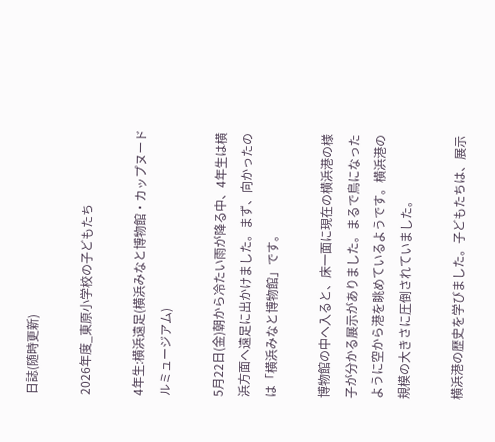日誌(随時更新)

2026年度_東原小学校の子どもたち

4年生:横浜遠足(横浜みなと博物館・カップヌードルミュージアム)

5月22日(金)朝から冷たい雨が降る中、4年生は横浜方面へ遠足に出かけました。まず、向かったのは「横浜みなと博物館」です。

博物館の中へ入ると、床一面に現在の横浜港の様子が分かる展示がありました。まるで鳥になったように空から港を眺めているようです。横浜港の規模の大きさに圧倒されていました。

横浜港の歴史を学びました。子どもたちは、展示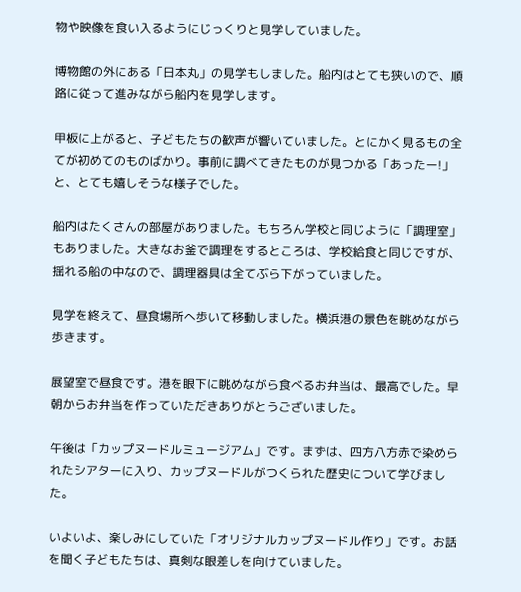物や映像を食い入るようにじっくりと見学していました。

博物館の外にある「日本丸」の見学もしました。船内はとても狭いので、順路に従って進みながら船内を見学します。

甲板に上がると、子どもたちの歓声が響いていました。とにかく見るもの全てが初めてのものばかり。事前に調べてきたものが見つかる「あったー!」と、とても嬉しそうな様子でした。

船内はたくさんの部屋がありました。もちろん学校と同じように「調理室」もありました。大きなお釜で調理をするところは、学校給食と同じですが、揺れる船の中なので、調理器具は全てぶら下がっていました。

見学を終えて、昼食場所へ歩いて移動しました。横浜港の景色を眺めながら歩きます。

展望室で昼食です。港を眼下に眺めながら食べるお弁当は、最高でした。早朝からお弁当を作っていただきありがとうございました。

午後は「カップヌードルミュージアム」です。まずは、四方八方赤で染められたシアターに入り、カップヌードルがつくられた歴史について学びました。

いよいよ、楽しみにしていた「オリジナルカップヌードル作り」です。お話を聞く子どもたちは、真剣な眼差しを向けていました。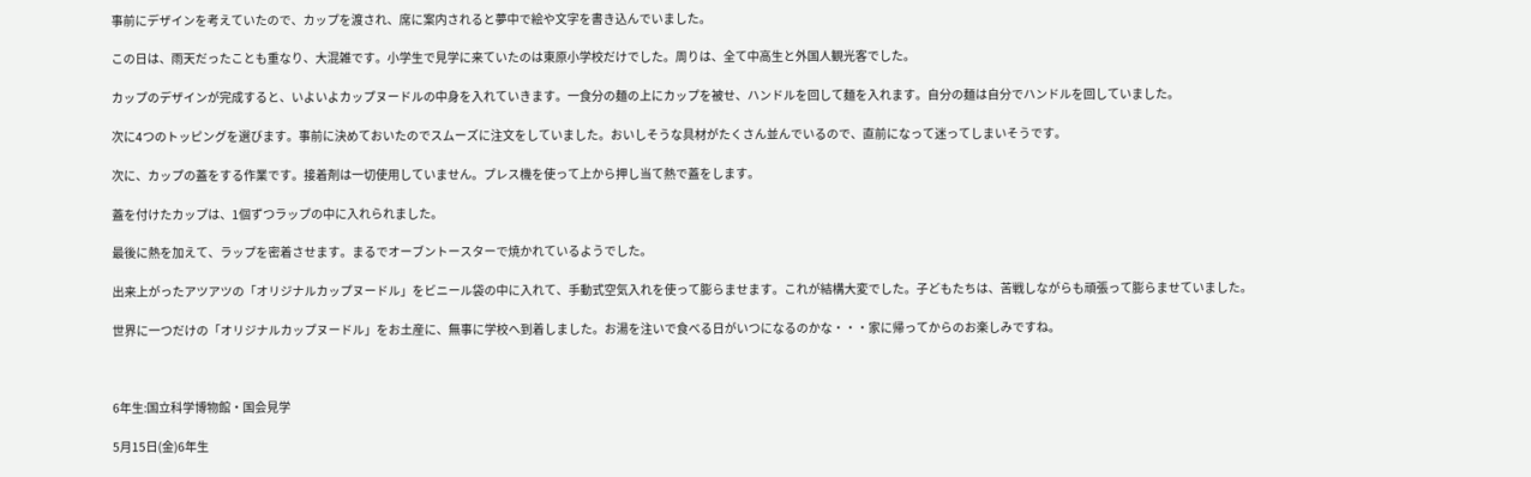事前にデザインを考えていたので、カップを渡され、席に案内されると夢中で絵や文字を書き込んでいました。

この日は、雨天だったことも重なり、大混雑です。小学生で見学に来ていたのは東原小学校だけでした。周りは、全て中高生と外国人観光客でした。

カップのデザインが完成すると、いよいよカップヌードルの中身を入れていきます。一食分の麺の上にカップを被せ、ハンドルを回して麺を入れます。自分の麺は自分でハンドルを回していました。

次に4つのトッピングを選びます。事前に決めておいたのでスムーズに注文をしていました。おいしそうな具材がたくさん並んでいるので、直前になって迷ってしまいそうです。

次に、カップの蓋をする作業です。接着剤は一切使用していません。プレス機を使って上から押し当て熱で蓋をします。

蓋を付けたカップは、1個ずつラップの中に入れられました。

最後に熱を加えて、ラップを密着させます。まるでオーブントースターで焼かれているようでした。

出来上がったアツアツの「オリジナルカップヌードル」をビニール袋の中に入れて、手動式空気入れを使って膨らませます。これが結構大変でした。子どもたちは、苦戦しながらも頑張って膨らませていました。

世界に一つだけの「オリジナルカップヌードル」をお土産に、無事に学校へ到着しました。お湯を注いで食べる日がいつになるのかな・・・家に帰ってからのお楽しみですね。



6年生:国立科学博物館・国会見学

5月15日(金)6年生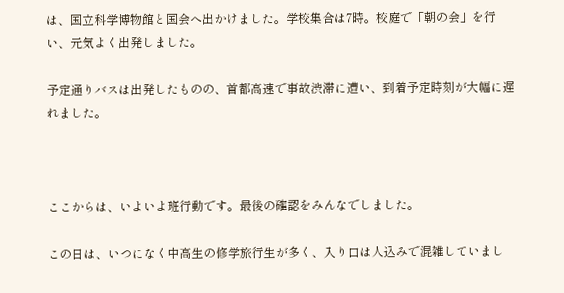は、国立科学博物館と国会へ出かけました。学校集合は7時。校庭で「朝の会」を行い、元気よく出発しました。

予定通りバスは出発したものの、首都高速で事故渋滞に遭い、到着予定時刻が大幅に遅れました。



ここからは、いよいよ班行動です。最後の確認をみんなでしました。

この日は、いつになく中高生の修学旅行生が多く、入り口は人込みで混雑していまし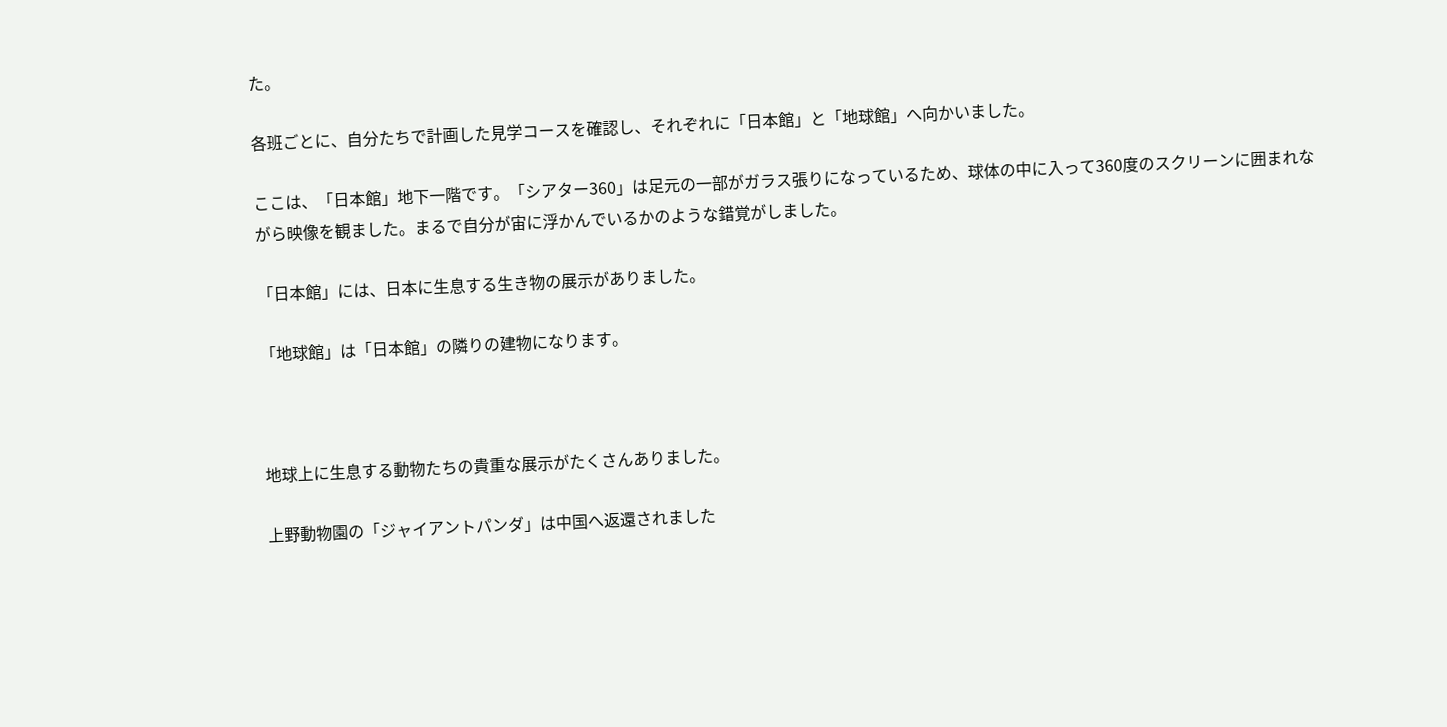た。

各班ごとに、自分たちで計画した見学コースを確認し、それぞれに「日本館」と「地球館」へ向かいました。

ここは、「日本館」地下一階です。「シアター360」は足元の一部がガラス張りになっているため、球体の中に入って360度のスクリーンに囲まれながら映像を観ました。まるで自分が宙に浮かんでいるかのような錯覚がしました。

「日本館」には、日本に生息する生き物の展示がありました。

「地球館」は「日本館」の隣りの建物になります。



地球上に生息する動物たちの貴重な展示がたくさんありました。

上野動物園の「ジャイアントパンダ」は中国へ返還されました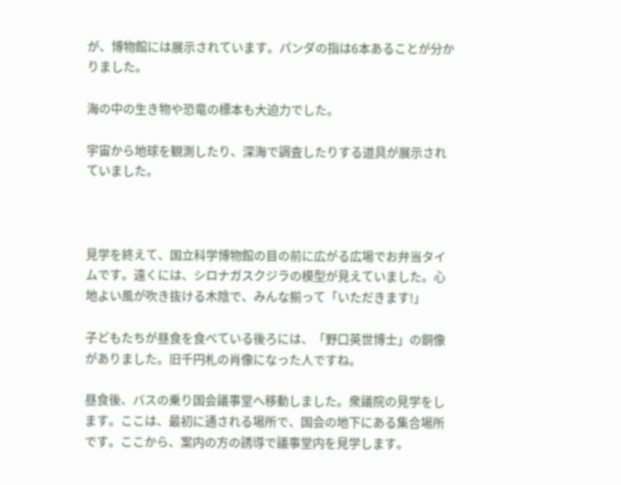が、博物館には展示されています。パンダの指は6本あることが分かりました。

海の中の生き物や恐竜の標本も大迫力でした。

宇宙から地球を観測したり、深海で調査したりする道具が展示されていました。



見学を終えて、国立科学博物館の目の前に広がる広場でお弁当タイムです。遠くには、シロナガスクジラの模型が見えていました。心地よい風が吹き抜ける木陰で、みんな揃って「いただきます!」

子どもたちが昼食を食べている後ろには、「野口英世博士」の銅像がありました。旧千円札の肖像になった人ですね。

昼食後、バスの乗り国会議事堂へ移動しました。衆議院の見学をします。ここは、最初に通される場所で、国会の地下にある集合場所です。ここから、案内の方の誘導で議事堂内を見学します。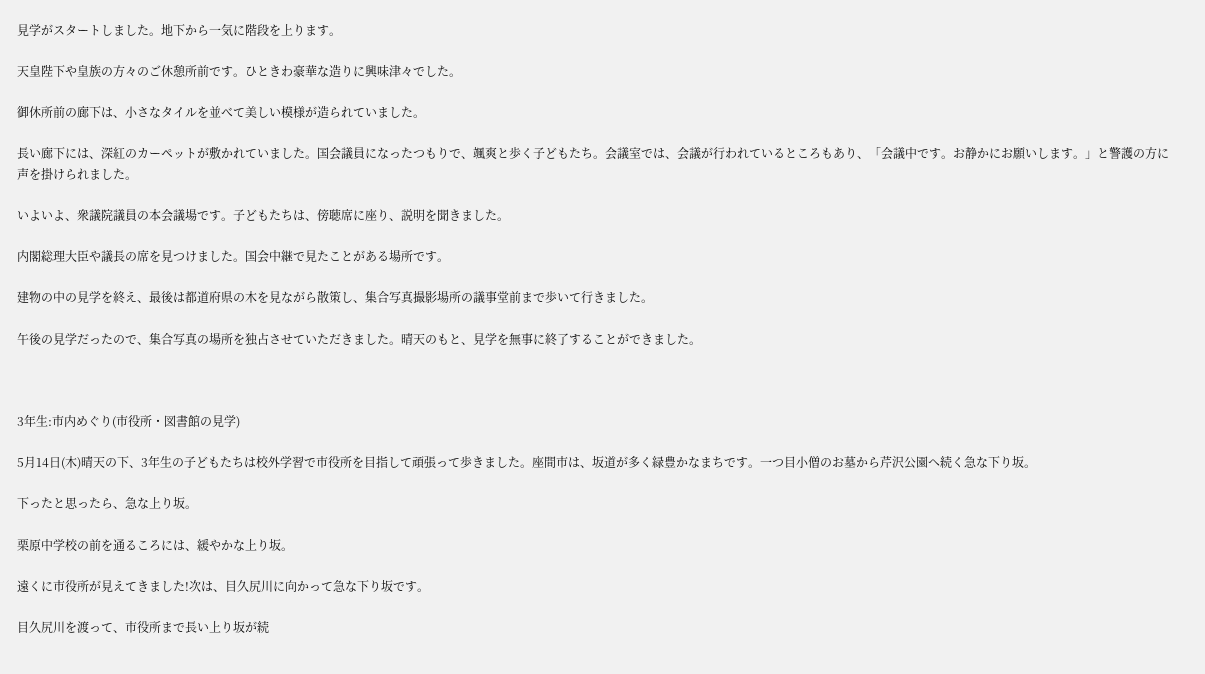見学がスタートしました。地下から一気に階段を上ります。

天皇陛下や皇族の方々のご休憩所前です。ひときわ豪華な造りに興味津々でした。

御休所前の廊下は、小さなタイルを並べて美しい模様が造られていました。

長い廊下には、深紅のカーペットが敷かれていました。国会議員になったつもりで、颯爽と歩く子どもたち。会議室では、会議が行われているところもあり、「会議中です。お静かにお願いします。」と警護の方に声を掛けられました。

いよいよ、衆議院議員の本会議場です。子どもたちは、傍聴席に座り、説明を聞きました。

内閣総理大臣や議長の席を見つけました。国会中継で見たことがある場所です。

建物の中の見学を終え、最後は都道府県の木を見ながら散策し、集合写真撮影場所の議事堂前まで歩いて行きました。

午後の見学だったので、集合写真の場所を独占させていただきました。晴天のもと、見学を無事に終了することができました。



3年生:市内めぐり(市役所・図書館の見学)

5月14日(木)晴天の下、3年生の子どもたちは校外学習で市役所を目指して頑張って歩きました。座間市は、坂道が多く緑豊かなまちです。一つ目小僧のお墓から芹沢公園へ続く急な下り坂。

下ったと思ったら、急な上り坂。

栗原中学校の前を通るころには、緩やかな上り坂。

遠くに市役所が見えてきました!次は、目久尻川に向かって急な下り坂です。

目久尻川を渡って、市役所まで長い上り坂が続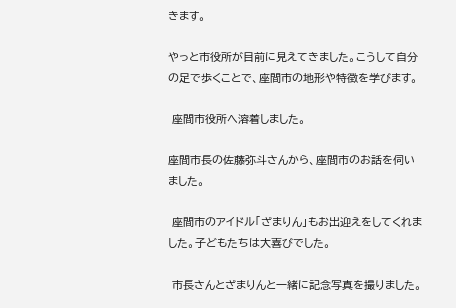きます。

やっと市役所が目前に見えてきました。こうして自分の足で歩くことで、座間市の地形や特徴を学びます。

 座間市役所へ溶着しました。

座間市長の佐藤弥斗さんから、座間市のお話を伺いました。

 座間市のアイドル「ざまりん」もお出迎えをしてくれました。子どもたちは大喜びでした。

 市長さんとざまりんと一緒に記念写真を撮りました。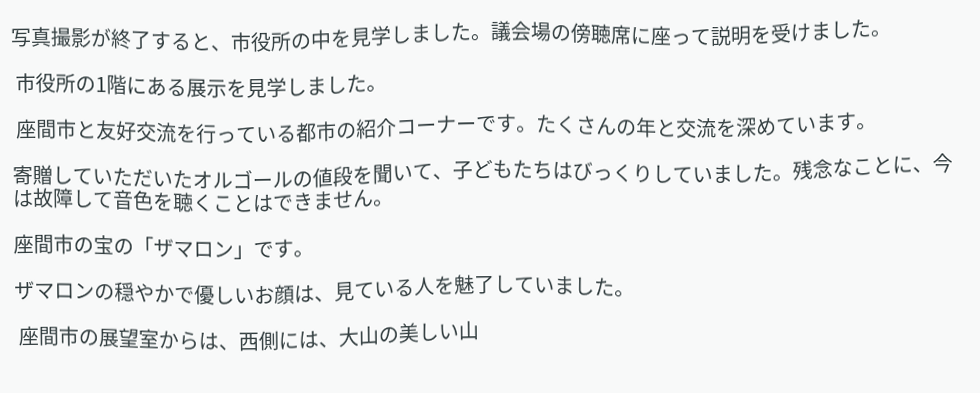写真撮影が終了すると、市役所の中を見学しました。議会場の傍聴席に座って説明を受けました。

 市役所の1階にある展示を見学しました。

 座間市と友好交流を行っている都市の紹介コーナーです。たくさんの年と交流を深めています。

寄贈していただいたオルゴールの値段を聞いて、子どもたちはびっくりしていました。残念なことに、今は故障して音色を聴くことはできません。

座間市の宝の「ザマロン」です。

ザマロンの穏やかで優しいお顔は、見ている人を魅了していました。

 座間市の展望室からは、西側には、大山の美しい山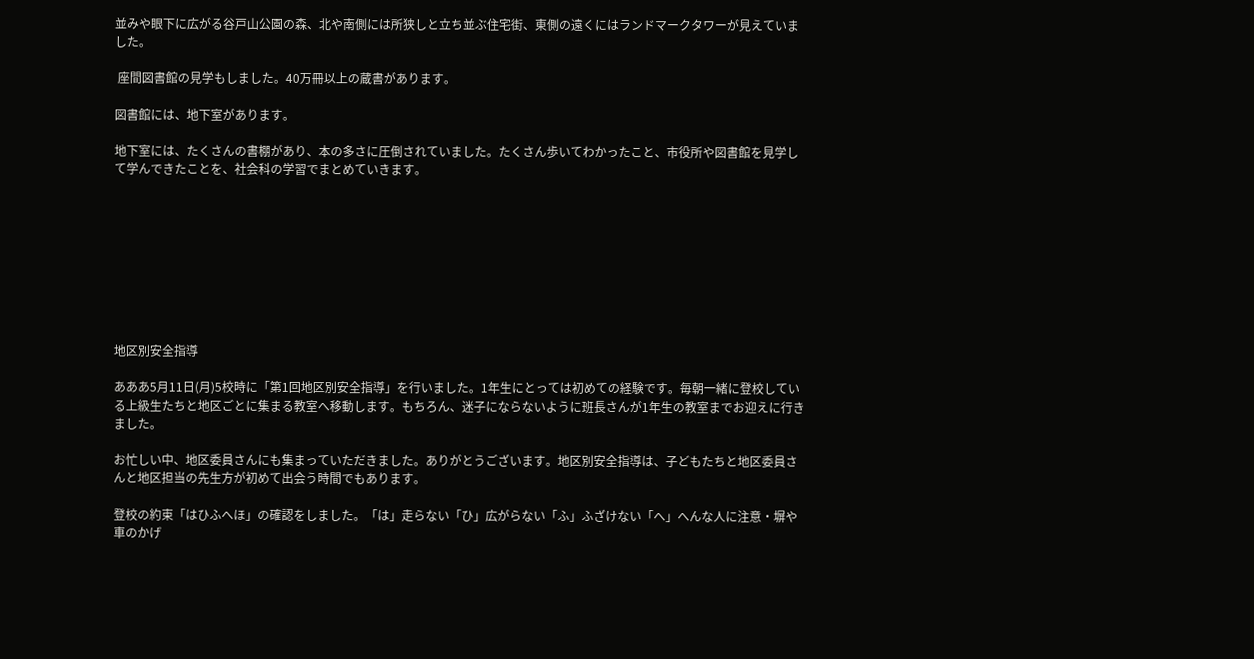並みや眼下に広がる谷戸山公園の森、北や南側には所狭しと立ち並ぶ住宅街、東側の遠くにはランドマークタワーが見えていました。

 座間図書館の見学もしました。40万冊以上の蔵書があります。

図書館には、地下室があります。

地下室には、たくさんの書棚があり、本の多さに圧倒されていました。たくさん歩いてわかったこと、市役所や図書館を見学して学んできたことを、社会科の学習でまとめていきます。









地区別安全指導

あああ5月11日(月)5校時に「第1回地区別安全指導」を行いました。1年生にとっては初めての経験です。毎朝一緒に登校している上級生たちと地区ごとに集まる教室へ移動します。もちろん、迷子にならないように班長さんが1年生の教室までお迎えに行きました。

お忙しい中、地区委員さんにも集まっていただきました。ありがとうございます。地区別安全指導は、子どもたちと地区委員さんと地区担当の先生方が初めて出会う時間でもあります。

登校の約束「はひふへほ」の確認をしました。「は」走らない「ひ」広がらない「ふ」ふざけない「へ」へんな人に注意・塀や車のかげ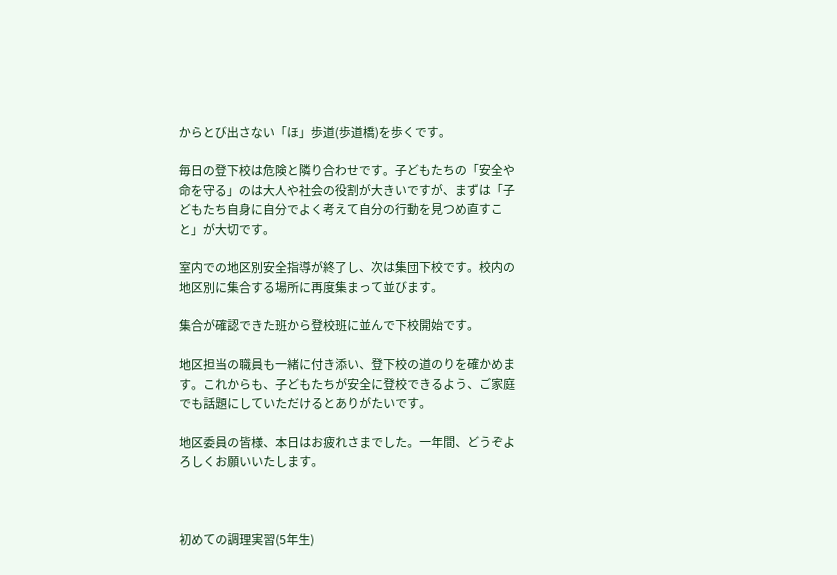からとび出さない「ほ」歩道(歩道橋)を歩くです。

毎日の登下校は危険と隣り合わせです。子どもたちの「安全や命を守る」のは大人や社会の役割が大きいですが、まずは「子どもたち自身に自分でよく考えて自分の行動を見つめ直すこと」が大切です。

室内での地区別安全指導が終了し、次は集団下校です。校内の地区別に集合する場所に再度集まって並びます。

集合が確認できた班から登校班に並んで下校開始です。

地区担当の職員も一緒に付き添い、登下校の道のりを確かめます。これからも、子どもたちが安全に登校できるよう、ご家庭でも話題にしていただけるとありがたいです。

地区委員の皆様、本日はお疲れさまでした。一年間、どうぞよろしくお願いいたします。



初めての調理実習(5年生)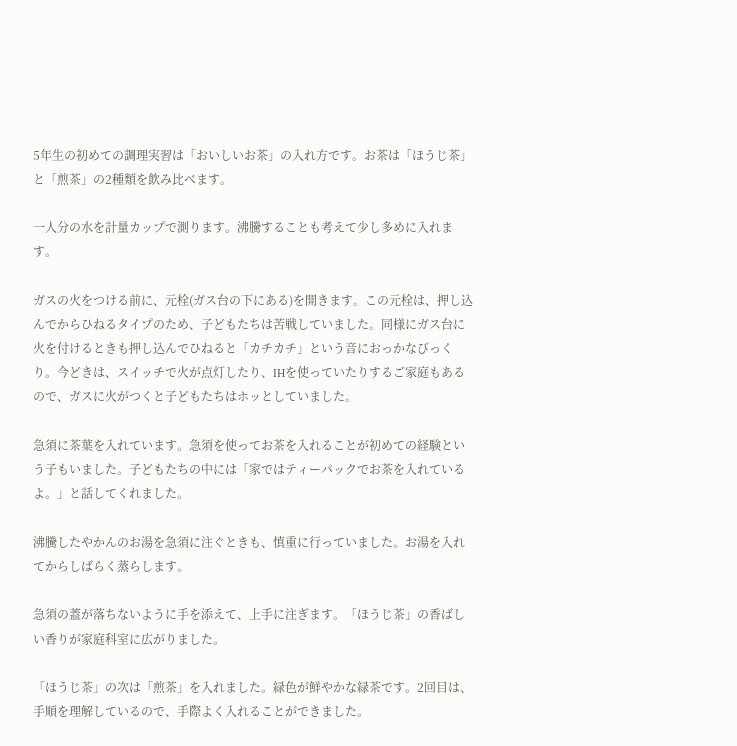5年生の初めての調理実習は「おいしいお茶」の入れ方です。お茶は「ほうじ茶」と「煎茶」の2種類を飲み比べます。

一人分の水を計量カップで測ります。沸騰することも考えて少し多めに入れます。

ガスの火をつける前に、元栓(ガス台の下にある)を開きます。この元栓は、押し込んでからひねるタイプのため、子どもたちは苦戦していました。同様にガス台に火を付けるときも押し込んでひねると「カチカチ」という音におっかなびっくり。今どきは、スイッチで火が点灯したり、IHを使っていたりするご家庭もあるので、ガスに火がつくと子どもたちはホッとしていました。

急須に茶葉を入れています。急須を使ってお茶を入れることが初めての経験という子もいました。子どもたちの中には「家ではティーパックでお茶を入れているよ。」と話してくれました。

沸騰したやかんのお湯を急須に注ぐときも、慎重に行っていました。お湯を入れてからしばらく蒸らします。

急須の蓋が落ちないように手を添えて、上手に注ぎます。「ほうじ茶」の香ばしい香りが家庭科室に広がりました。

「ほうじ茶」の次は「煎茶」を入れました。緑色が鮮やかな緑茶です。2回目は、手順を理解しているので、手際よく入れることができました。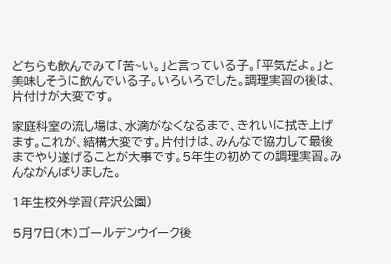どちらも飲んでみて「苦~い。」と言っている子。「平気だよ。」と美味しそうに飲んでいる子。いろいろでした。調理実習の後は、片付けが大変です。

家庭科室の流し場は、水滴がなくなるまで、きれいに拭き上げます。これが、結構大変です。片付けは、みんなで協力して最後までやり遂げることが大事です。5年生の初めての調理実習。みんながんばりました。

1年生校外学習(芹沢公園)

5月7日(木)ゴールデンウイーク後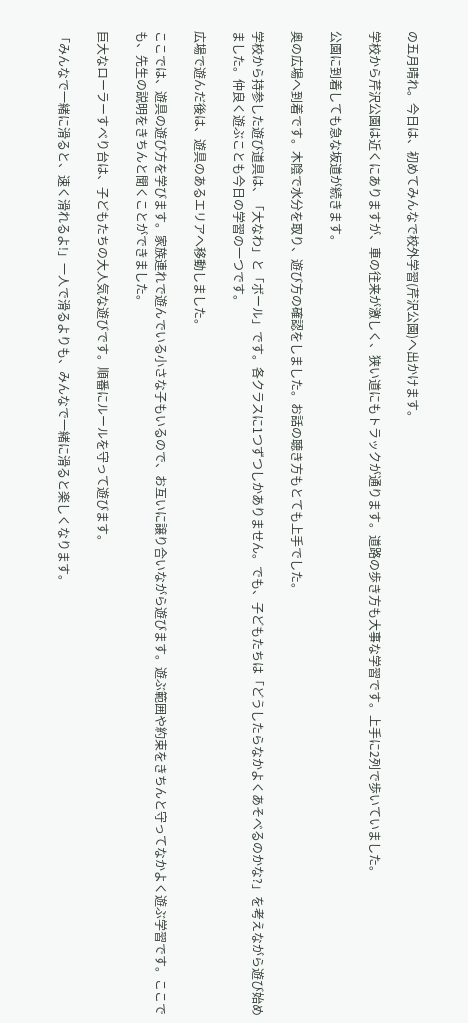の五月晴れ。今日は、初めてみんなで校外学習(芹沢公園)へ出かけます。

学校から芹沢公園は近くにありますが、車の往来が激しく、狭い道にもトラックが通ります。道路の歩き方も大事な学習です。上手に2列で歩いていました。

公園に到着しても急な坂道が続きます。

奥の広場へ到着です。木陰で水分を取り、遊び方の確認をしました。お話の聴き方もとても上手でした。

学校から持参した遊び道具は、「大なわ」と「ボール」です。各クラスに1つずつしかありません。でも、子どもたちは「どうしたらなかよくあそべるのかな?」を考えながら遊び始めました。仲良く遊ぶことも今日の学習の一つです。

広場で遊んだ後は、遊具のあるエリアへ移動しました。

ここでは、遊具の遊び方を学びます。家族連れで遊んでいる小さな子もいるので、お互いに譲り合いながら遊びます。遊ぶ範囲や約束をきちんと守ってなかよく遊ぶ学習です。ここでも、先生の説明をきちんと聞くことができました。

巨大なローラーすべり台は、子どもたちの大人気な遊びです。順番にルールを守って遊びます。

「みんなで一緒に滑ると、速く滑れるよ!」一人で滑るよりも、みんなで一緒に滑ると楽しくなります。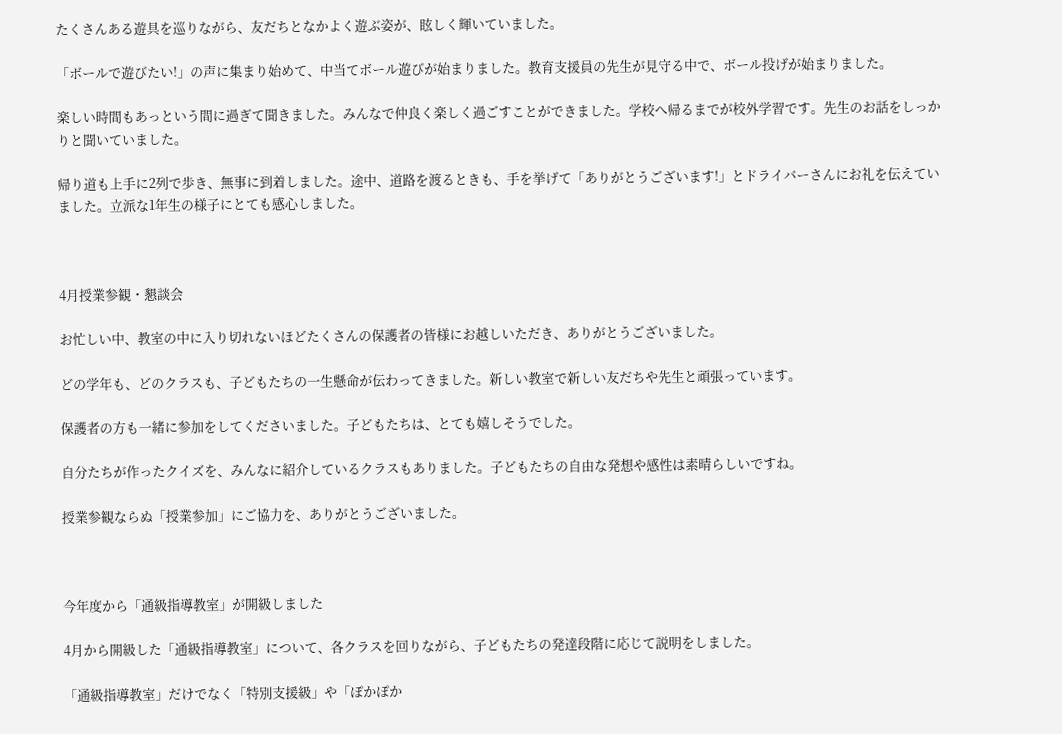たくさんある遊具を巡りながら、友だちとなかよく遊ぶ姿が、眩しく輝いていました。

「ボールで遊びたい!」の声に集まり始めて、中当てボール遊びが始まりました。教育支援員の先生が見守る中で、ボール投げが始まりました。

楽しい時間もあっという間に過ぎて聞きました。みんなで仲良く楽しく過ごすことができました。学校へ帰るまでが校外学習です。先生のお話をしっかりと聞いていました。

帰り道も上手に2列で歩き、無事に到着しました。途中、道路を渡るときも、手を挙げて「ありがとうございます!」とドライバーさんにお礼を伝えていました。立派な1年生の様子にとても感心しました。



4月授業参観・懇談会

お忙しい中、教室の中に入り切れないほどたくさんの保護者の皆様にお越しいただき、ありがとうございました。

どの学年も、どのクラスも、子どもたちの一生懸命が伝わってきました。新しい教室で新しい友だちや先生と頑張っています。

保護者の方も一緒に参加をしてくださいました。子どもたちは、とても嬉しそうでした。

自分たちが作ったクイズを、みんなに紹介しているクラスもありました。子どもたちの自由な発想や感性は素晴らしいですね。

授業参観ならぬ「授業参加」にご協力を、ありがとうございました。



今年度から「通級指導教室」が開級しました

4月から開級した「通級指導教室」について、各クラスを回りながら、子どもたちの発達段階に応じて説明をしました。

「通級指導教室」だけでなく「特別支援級」や「ぽかぽか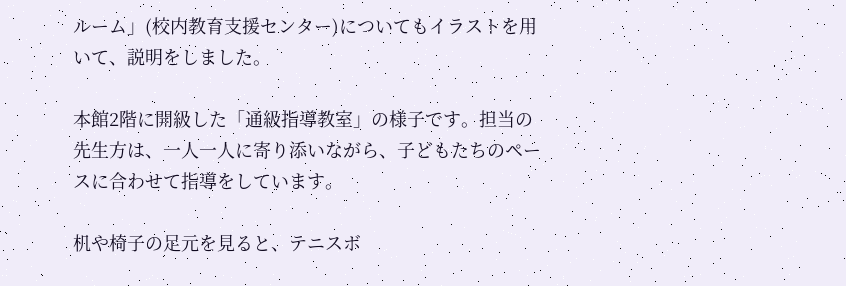ルーム」(校内教育支援センター)についてもイラストを用いて、説明をしました。

本館2階に開級した「通級指導教室」の様子です。担当の先生方は、一人一人に寄り添いながら、子どもたちのペースに合わせて指導をしています。

机や椅子の足元を見ると、テニスボ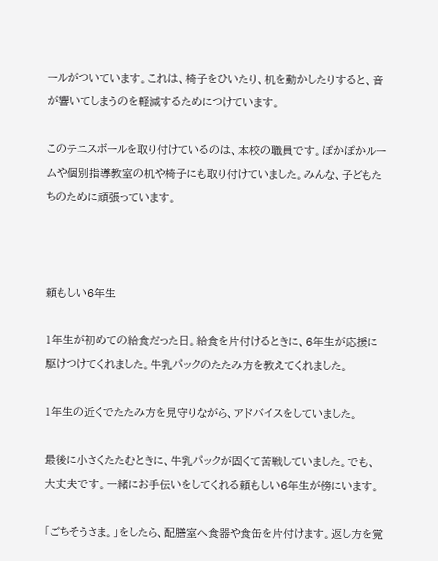ールがついています。これは、椅子をひいたり、机を動かしたりすると、音が響いてしまうのを軽減するためにつけています。

このテニスボールを取り付けているのは、本校の職員です。ぽかぽかルームや個別指導教室の机や椅子にも取り付けていました。みんな、子どもたちのために頑張っています。



頼もしい6年生

1年生が初めての給食だった日。給食を片付けるときに、6年生が応援に駆けつけてくれました。牛乳パックのたたみ方を教えてくれました。

1年生の近くでたたみ方を見守りながら、アドバイスをしていました。

最後に小さくたたむときに、牛乳パックが固くて苦戦していました。でも、大丈夫です。一緒にお手伝いをしてくれる頼もしい6年生が傍にいます。

「ごちそうさま。」をしたら、配膳室へ食器や食缶を片付けます。返し方を覚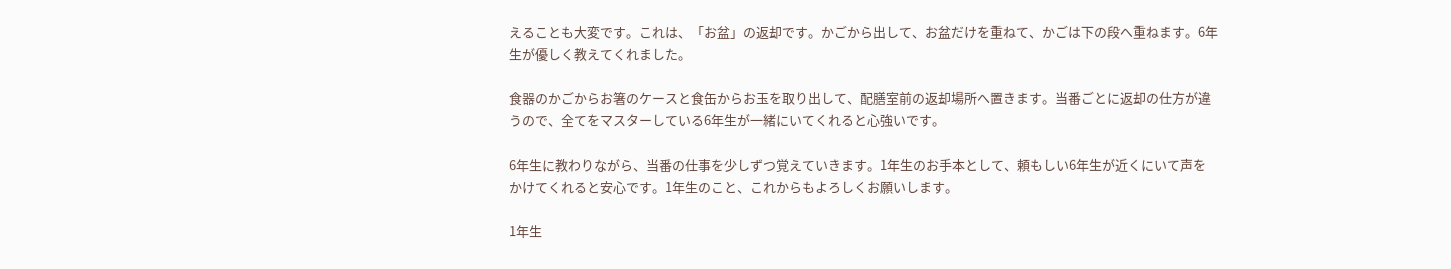えることも大変です。これは、「お盆」の返却です。かごから出して、お盆だけを重ねて、かごは下の段へ重ねます。6年生が優しく教えてくれました。

食器のかごからお箸のケースと食缶からお玉を取り出して、配膳室前の返却場所へ置きます。当番ごとに返却の仕方が違うので、全てをマスターしている6年生が一緒にいてくれると心強いです。

6年生に教わりながら、当番の仕事を少しずつ覚えていきます。1年生のお手本として、頼もしい6年生が近くにいて声をかけてくれると安心です。1年生のこと、これからもよろしくお願いします。

1年生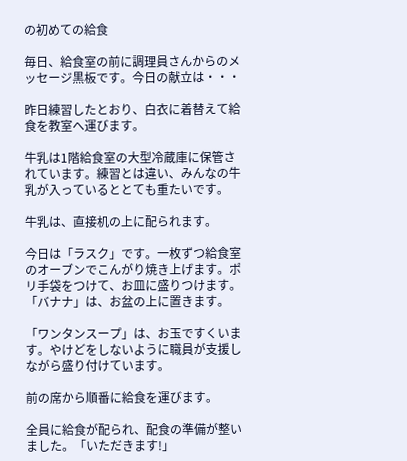の初めての給食

毎日、給食室の前に調理員さんからのメッセージ黒板です。今日の献立は・・・

昨日練習したとおり、白衣に着替えて給食を教室へ運びます。

牛乳は1階給食室の大型冷蔵庫に保管されています。練習とは違い、みんなの牛乳が入っているととても重たいです。

牛乳は、直接机の上に配られます。

今日は「ラスク」です。一枚ずつ給食室のオーブンでこんがり焼き上げます。ポリ手袋をつけて、お皿に盛りつけます。「バナナ」は、お盆の上に置きます。

「ワンタンスープ」は、お玉ですくいます。やけどをしないように職員が支援しながら盛り付けています。

前の席から順番に給食を運びます。

全員に給食が配られ、配食の準備が整いました。「いただきます!」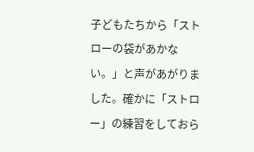子どもたちから「ストローの袋があかない。」と声があがりました。確かに「ストロー」の練習をしておら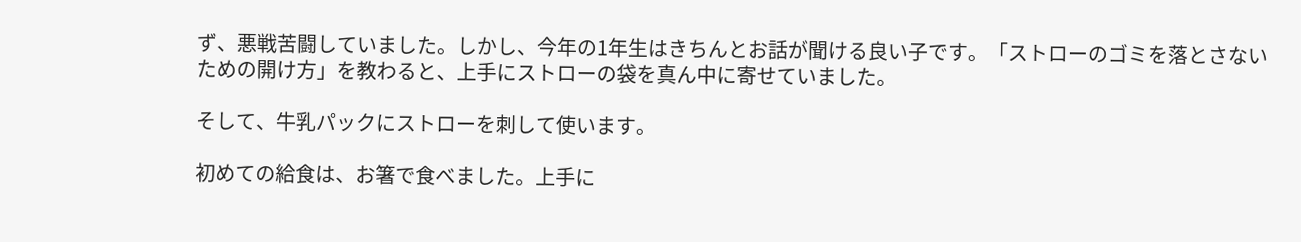ず、悪戦苦闘していました。しかし、今年の1年生はきちんとお話が聞ける良い子です。「ストローのゴミを落とさないための開け方」を教わると、上手にストローの袋を真ん中に寄せていました。

そして、牛乳パックにストローを刺して使います。

初めての給食は、お箸で食べました。上手に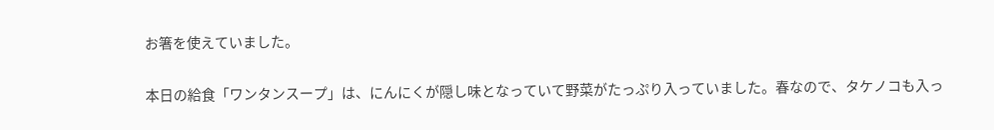お箸を使えていました。

本日の給食「ワンタンスープ」は、にんにくが隠し味となっていて野菜がたっぷり入っていました。春なので、タケノコも入っ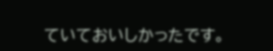ていておいしかったです。